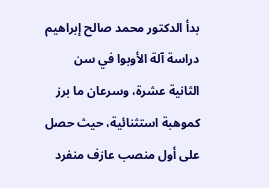بدأ الدكتور محمد صالح إبراهيم دراسة آلة الأوبوا في سن الثانية عشرة، وسرعان ما برز كموهبة استثنائية، حيث حصل على أول منصب عازف منفرد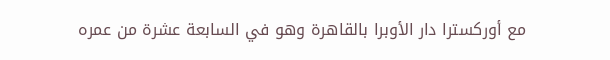مع أوركسترا دار الأوبرا بالقاهرة وهو في السابعة عشرة من عمره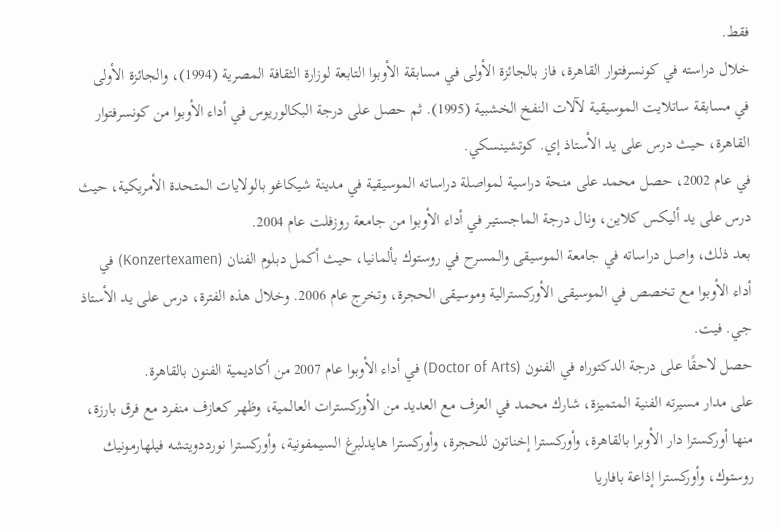فقط.
خلال دراسته في كونسرفتوار القاهرة، فاز بالجائزة الأولى في مسابقة الأوبوا التابعة لوزارة الثقافة المصرية (1994)، والجائزة الأولى في مسابقة ساتلايت الموسيقية لآلات النفخ الخشبية (1995). ثم حصل على درجة البكالوريوس في أداء الأوبوا من كونسرفتوار القاهرة، حيث درس على يد الأستاذ إي. كوتشينسكي.
في عام 2002، حصل محمد على منحة دراسية لمواصلة دراساته الموسيقية في مدينة شيكاغو بالولايات المتحدة الأمريكية، حيث درس على يد أليكس كلاين، ونال درجة الماجستير في أداء الأوبوا من جامعة روزفلت عام 2004.
بعد ذلك، واصل دراساته في جامعة الموسيقى والمسرح في روستوك بألمانيا، حيث أكمل دبلوم الفنان (Konzertexamen) في أداء الأوبوا مع تخصص في الموسيقى الأوركسترالية وموسيقى الحجرة، وتخرج عام 2006. وخلال هذه الفترة، درس على يد الأستاذ جي. فيت.
حصل لاحقًا على درجة الدكتوراه في الفنون (Doctor of Arts) في أداء الأوبوا عام 2007 من أكاديمية الفنون بالقاهرة.
على مدار مسيرته الفنية المتميزة، شارك محمد في العزف مع العديد من الأوركسترات العالمية، وظهر كعازف منفرد مع فرق بارزة، منها أوركسترا دار الأوبرا بالقاهرة، وأوركسترا إخناتون للحجرة، وأوركسترا هايدلبرغ السيمفونية، وأوركسترا نورددويتشه فيلهارمونيك روستوك، وأوركسترا إذاعة بافاريا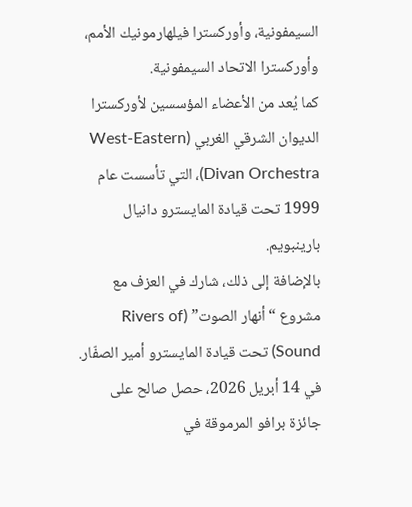السيمفونية، وأوركسترا فيلهارمونيك الأمم، وأوركسترا الاتحاد السيمفونية.
كما يُعد من الأعضاء المؤسسين لأوركسترا الديوان الشرقي الغربي (West-Eastern Divan Orchestra)، التي تأسست عام 1999 تحت قيادة المايسترو دانيال بارينبويم.
بالإضافة إلى ذلك، شارك في العزف مع مشروع “أنهار الصوت” (Rivers of Sound) تحت قيادة المايسترو أمير الصفّار.
في 14 أبريل 2026، حصل صالح على جائزة برافو المرموقة في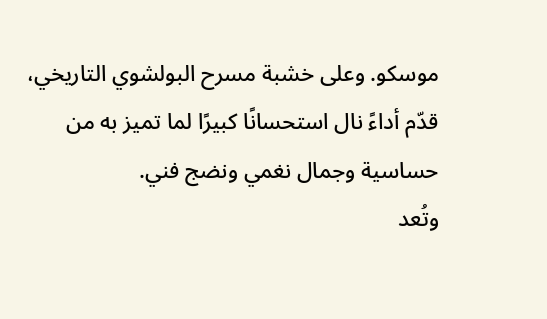موسكو. وعلى خشبة مسرح البولشوي التاريخي، قدّم أداءً نال استحسانًا كبيرًا لما تميز به من حساسية وجمال نغمي ونضج فني.
وتُعد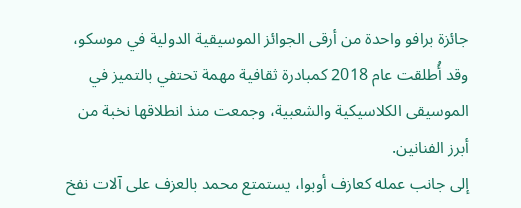جائزة برافو واحدة من أرقى الجوائز الموسيقية الدولية في موسكو، وقد أُطلقت عام 2018 كمبادرة ثقافية مهمة تحتفي بالتميز في الموسيقى الكلاسيكية والشعبية، وجمعت منذ انطلاقها نخبة من أبرز الفنانين.
إلى جانب عمله كعازف أوبوا، يستمتع محمد بالعزف على آلات نفخ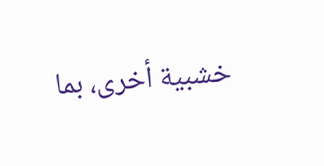خشبية أخرى، بما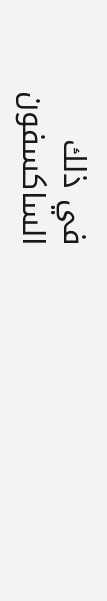في ذلك الساكسفون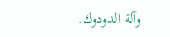وآلة الدودوك.